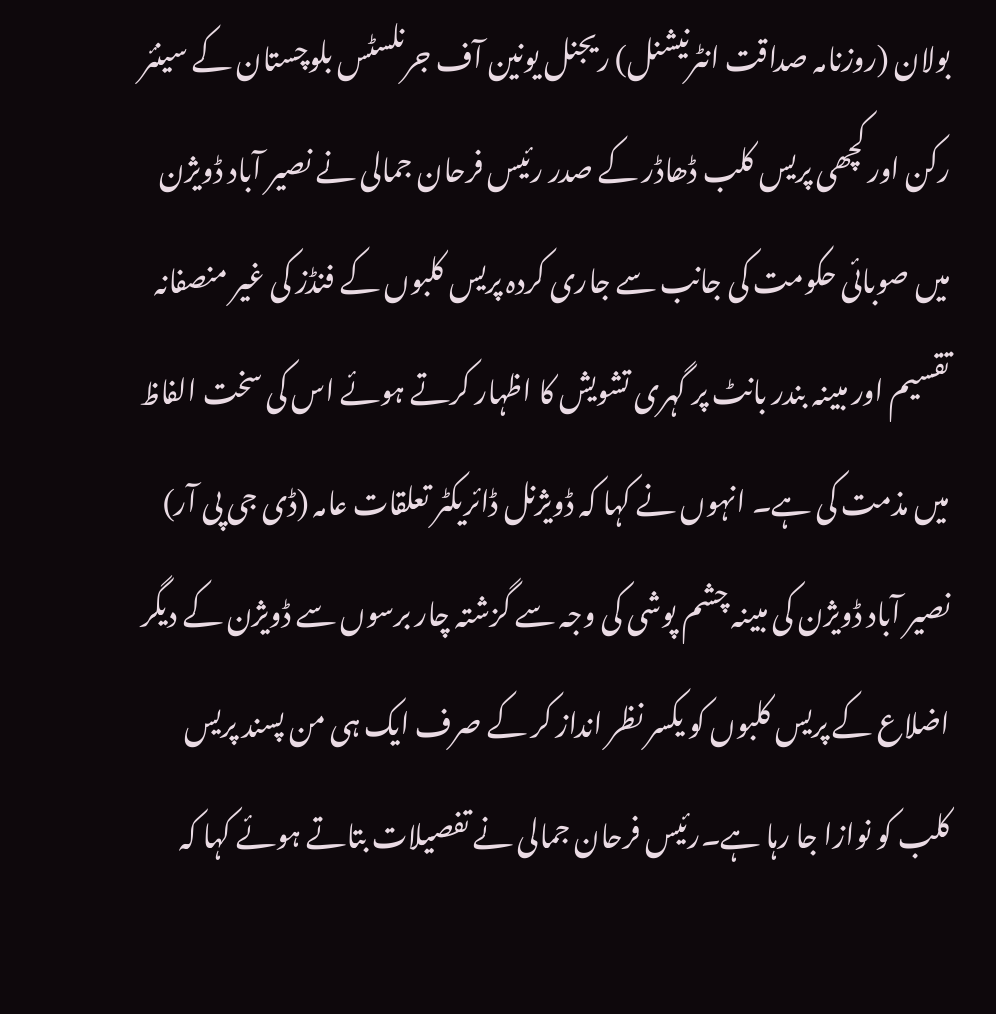بولان (روزنامہ صداقت انٹرنیشنل) ریجنل یونین آف جرنلسٹس بلوچستان کے سینئر رکن اور کچھی پریس کلب ڈھاڈر کے صدر رئیس فرحان جمالی نے نصیر آباد ڈویژن میں صوبائی حکومت کی جانب سے جاری کردہ پریس کلبوں کے فنڈز کی غیر منصفانہ تقسیم اور مبینہ بندر بانٹ پر گہری تشویش کا اظہار کرتے ہوئے اس کی سخت الفاظ میں مذمت کی ہے۔ انہوں نے کہا کہ ڈویژنل ڈائریکٹر تعلقات عامہ (ڈی جی پی آر) نصیر آباد ڈویژن کی مبینہ چشم پوشی کی وجہ سے گزشتہ چار برسوں سے ڈویژن کے دیگر اضلاع کے پریس کلبوں کو یکسر نظر انداز کر کے صرف ایک ہی من پسند پریس کلب کو نوازا جا رہا ہے۔رئیس فرحان جمالی نے تفصیلات بتاتے ہوئے کہا کہ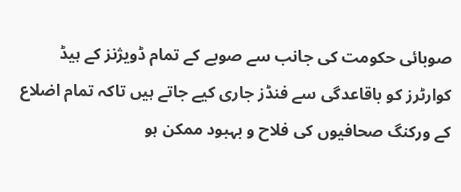صوبائی حکومت کی جانب سے صوبے کے تمام ڈویژنز کے ہیڈ کوارٹرز کو باقاعدگی سے فنڈز جاری کیے جاتے ہیں تاکہ تمام اضلاع کے ورکنگ صحافیوں کی فلاح و بہبود ممکن ہو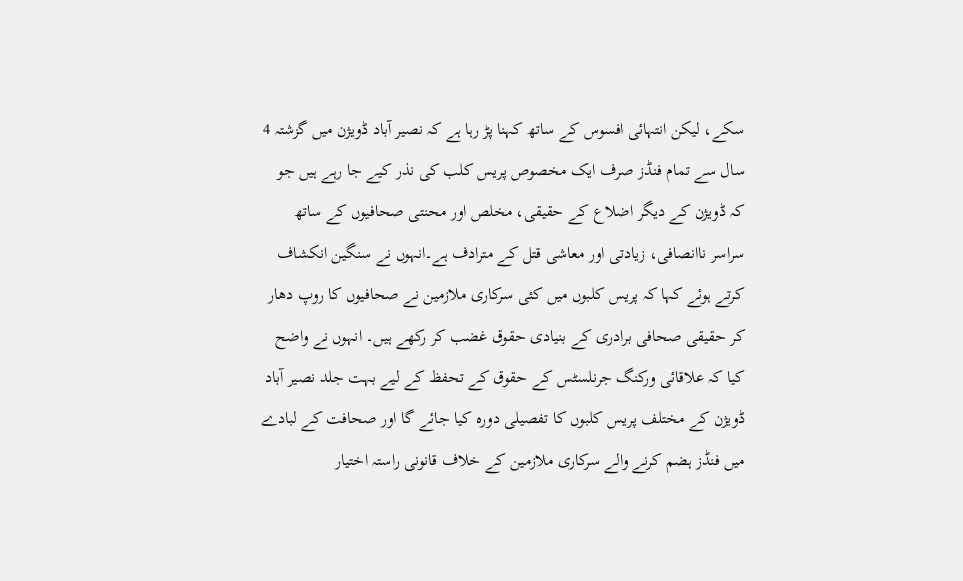سکے، لیکن انتہائی افسوس کے ساتھ کہنا پڑ رہا ہے کہ نصیر آباد ڈویژن میں گزشتہ 4 سال سے تمام فنڈز صرف ایک مخصوص پریس کلب کی نذر کیے جا رہے ہیں جو کہ ڈویژن کے دیگر اضلاع کے حقیقی، مخلص اور محنتی صحافیوں کے ساتھ سراسر ناانصافی، زیادتی اور معاشی قتل کے مترادف ہے۔انہوں نے سنگین انکشاف کرتے ہوئے کہا کہ پریس کلبوں میں کئی سرکاری ملازمین نے صحافیوں کا روپ دھار کر حقیقی صحافی برادری کے بنیادی حقوق غضب کر رکھے ہیں۔ انہوں نے واضح کیا کہ علاقائی ورکنگ جرنلسٹس کے حقوق کے تحفظ کے لیے بہت جلد نصیر آباد ڈویژن کے مختلف پریس کلبوں کا تفصیلی دورہ کیا جائے گا اور صحافت کے لبادے میں فنڈز ہضم کرنے والے سرکاری ملازمین کے خلاف قانونی راستہ اختیار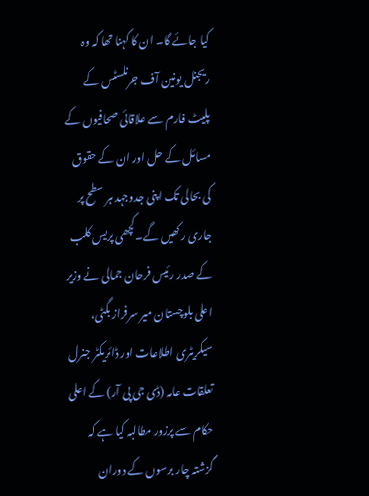کیا جائے گا۔ ان کا کہنا تھا کہ وہ ریجنل یونین آف جرنلسٹس کے پلیٹ فارم سے علاقائی صحافیوں کے مسائل کے حل اور ان کے حقوق کی بحالی تک اپنی جدوجہد ہر سطح پر جاری رکھیں گے۔کچھی پریس کلب کے صدر رئیس فرحان جمالی نے وزیر اعلی بلوچستان میر سرفراز بگٹی، سیکریٹری اطلاعات اور ڈائریکٹر جنرل تعلقات عامہ (ڈی جی پی آر) کے اعلی حکام سے پرزور مطالبہ کیا ہے کہ گزشتہ چار برسوں کے دوران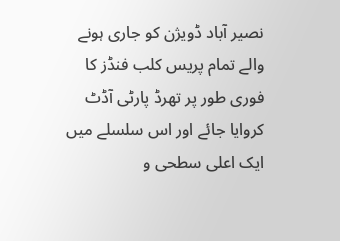نصیر آباد ڈویژن کو جاری ہونے والے تمام پریس کلب فنڈز کا فوری طور پر تھرڈ پارٹی آڈٹ کروایا جائے اور اس سلسلے میں ایک اعلی سطحی و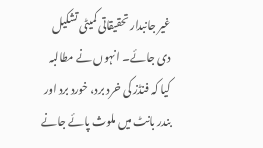غیر جانبدار تحقیقاتی کمیٹی تشکیل دی جائے۔ انہوں نے مطالبہ کیا کہ فنڈز کی خرد برد، خورد برد اور بندر بانٹ میں ملوث پائے جانے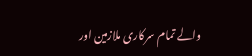والے تمام سرکاری ملازمین اور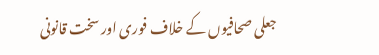جعلی صحافیوں کے خلاف فوری اور سخت قانونی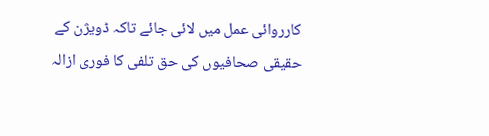کارروائی عمل میں لائی جائے تاکہ ڈویژن کے حقیقی صحافیوں کی حق تلفی کا فوری ازالہ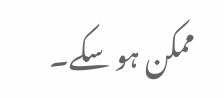ممکن ہو سکے۔